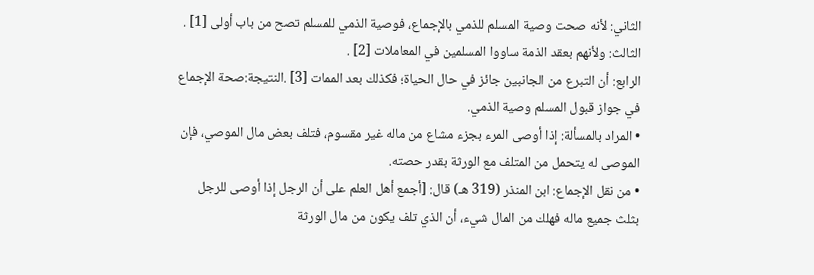الثاني: لأنه صحت وصية المسلم للذمي بالإجماع، فوصية الذمي للمسلم تصح من باب أولى [1] .
الثالث: ولأنهم بعقد الذمة ساووا المسلمين في المعاملات [2] .
الرابع: أن التبرع من الجانبين جائز في حال الحياة؛ فكذلك بعد الممات [3] .النتيجة:صحة الإجماع في جواز قبول المسلم وصية الذمي.
• المراد بالمسألة: إذا أوصى المرء بجزء مشاع من ماله غير مقسوم، فتلف بعض مال الموصي، فإن الموصى له يتحمل من المتلف مع الورثة بقدر حصته.
• من نقل الإجماع: ابن المنذر (319 هـ) قال: [أجمع أهل العلم على أن الرجل إذا أوصى للرجل بثلث جميع ماله فهلك من المال شيء، أن الذي تلف يكون من مال الورثة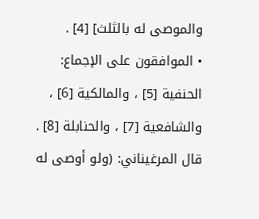والموصى له بالثلث] [4] .
• الموافقون على الإجماع: الحنفية [5] ، والمالكية [6] ، والشافعية [7] ، والحنابلة [8] .
قال المرغيناني: (ولو أوصى له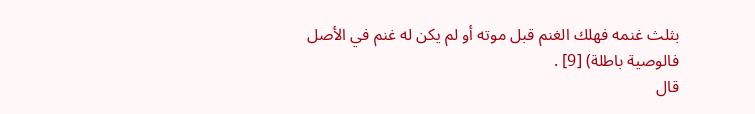بثلث غنمه فهلك الغنم قبل موته أو لم يكن له غنم في الأصل فالوصية باطلة) [9] .
قال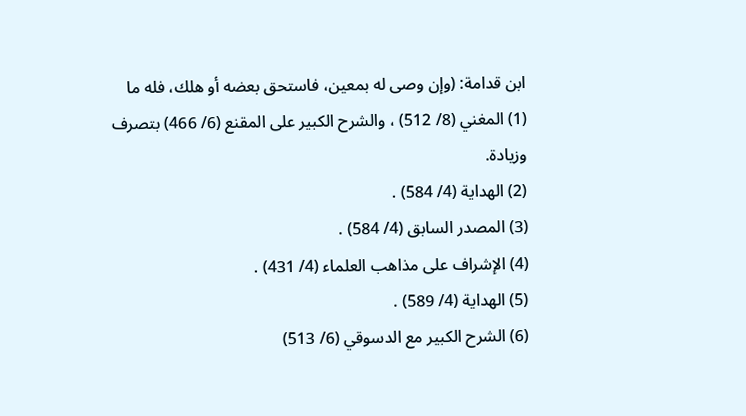ابن قدامة: (وإن وصى له بمعين، فاستحق بعضه أو هلك، فله ما
(1) المغني (8/ 512) ، والشرح الكبير على المقنع (6/ 466) بتصرف وزيادة.
(2) الهداية (4/ 584) .
(3) المصدر السابق (4/ 584) .
(4) الإشراف على مذاهب العلماء (4/ 431) .
(5) الهداية (4/ 589) .
(6) الشرح الكبير مع الدسوقي (6/ 513)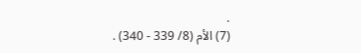.
(7) الأم (8/ 339 - 340) .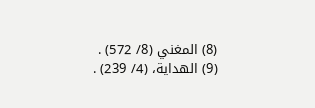(8) المغني (8/ 572) .
(9) الهداية، (4/ 239) .